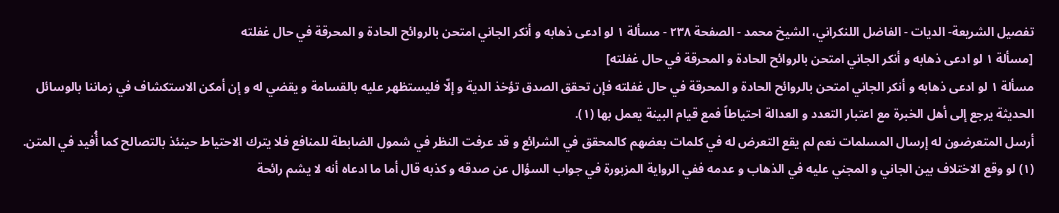تفصيل الشريعة- الديات - الفاضل اللنكراني، الشيخ محمد - الصفحة ٢٣٨ - مسألة ١ لو ادعى ذهابه و أنكر الجاني امتحن بالروائح الحادة و المحرقة في حال غفلته
[مسألة ١ لو ادعى ذهابه و أنكر الجاني امتحن بالروائح الحادة و المحرقة في حال غفلته]
مسألة ١ لو ادعى ذهابه و أنكر الجاني امتحن بالروائح الحادة و المحرقة في حال غفلته فإن تحقق الصدق تؤخذ الدية و إلّا فليستظهر عليه بالقسامة و يقضي له و إن أمكن الاستكشاف في زماننا بالوسائل الحديثة يرجع إلى أهل الخبرة مع اعتبار التعدد و العدالة احتياطاً فمع قيام البينة يعمل بها (١).
أرسل المتعرضون له إرسال المسلمات نعم لم يقع التعرض له في كلمات بعضهم كالمحقق في الشرائع و قد عرفت النظر في شمول الضابطة للمنافع فلا يترك الاحتياط حينئذ بالتصالح كما أُفيد في المتن.
(١) لو وقع الاختلاف بين الجاني و المجني عليه في الذهاب و عدمه ففي الرواية المزبورة في جواب السؤال عن صدقه و كذبه قال أما ما ادعاه أنه لا يشم رائحة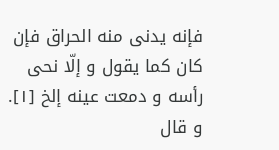فإنه يدنى منه الحراق فإن كان كما يقول و إلّا نحى رأسه و دمعت عينه إلخ [١].
و قال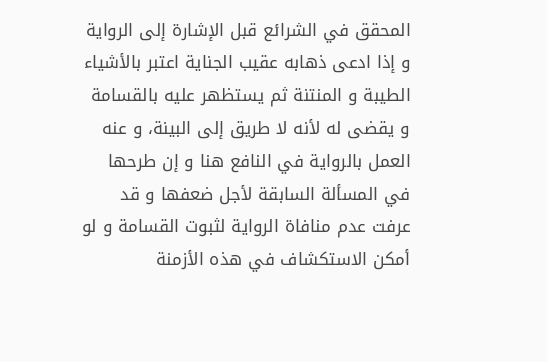المحقق في الشرائع قبل الإشارة إلى الرواية و إذا ادعى ذهابه عقيب الجناية اعتبر بالأشياء الطيبة و المنتنة ثم يستظهر عليه بالقسامة و يقضى له لأنه لا طريق إلى البينة، و عنه العمل بالرواية في النافع هنا و إن طرحها في المسألة السابقة لأجل ضعفها و قد عرفت عدم منافاة الرواية لثبوت القسامة و لو أمكن الاستكشاف في هذه الأزمنة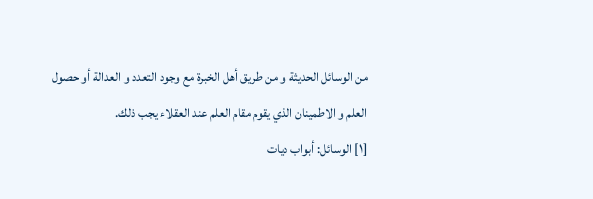من الوسائل الحديثة و من طريق أهل الخبرة مع وجود التعدد و العدالة أو حصول العلم و الاطمينان الذي يقوم مقام العلم عند العقلاء يجب ذلك.
[١] الوسائل: أبواب ديات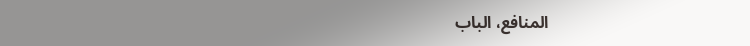المنافع، الباب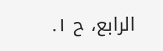الرابع، ح ١.